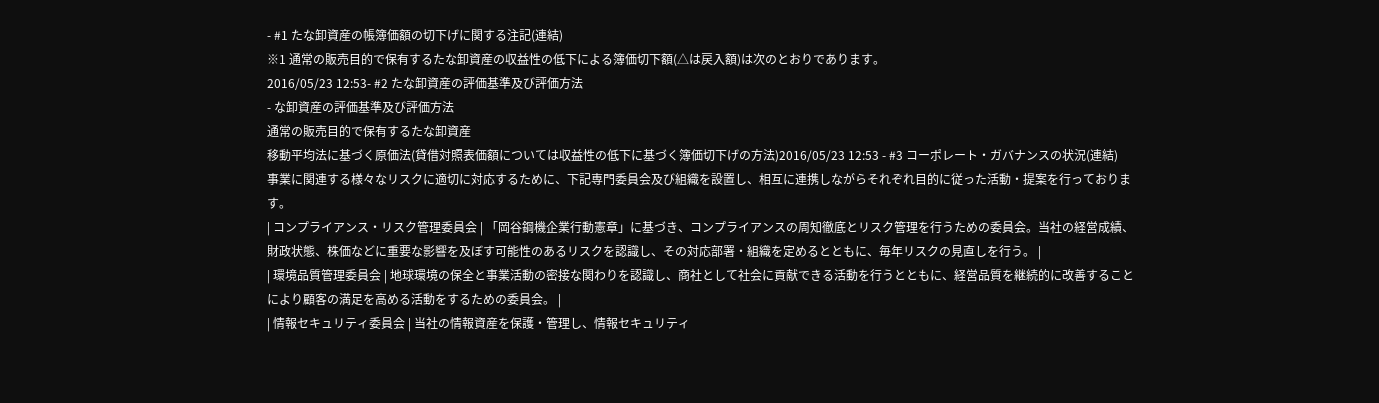- #1 たな卸資産の帳簿価額の切下げに関する注記(連結)
※1 通常の販売目的で保有するたな卸資産の収益性の低下による簿価切下額(△は戻入額)は次のとおりであります。
2016/05/23 12:53- #2 たな卸資産の評価基準及び評価方法
- な卸資産の評価基準及び評価方法
通常の販売目的で保有するたな卸資産
移動平均法に基づく原価法(貸借対照表価額については収益性の低下に基づく簿価切下げの方法)2016/05/23 12:53 - #3 コーポレート・ガバナンスの状況(連結)
事業に関連する様々なリスクに適切に対応するために、下記専門委員会及び組織を設置し、相互に連携しながらそれぞれ目的に従った活動・提案を行っております。
| コンプライアンス・リスク管理委員会 | 「岡谷鋼機企業行動憲章」に基づき、コンプライアンスの周知徹底とリスク管理を行うための委員会。当社の経営成績、財政状態、株価などに重要な影響を及ぼす可能性のあるリスクを認識し、その対応部署・組織を定めるとともに、毎年リスクの見直しを行う。 |
| 環境品質管理委員会 | 地球環境の保全と事業活動の密接な関わりを認識し、商社として社会に貢献できる活動を行うとともに、経営品質を継続的に改善することにより顧客の満足を高める活動をするための委員会。 |
| 情報セキュリティ委員会 | 当社の情報資産を保護・管理し、情報セキュリティ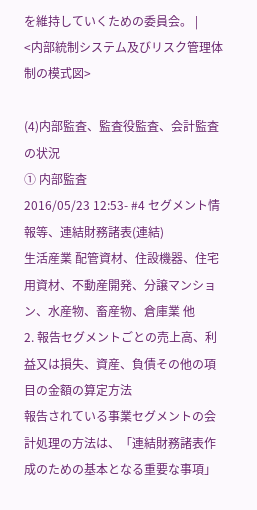を維持していくための委員会。 |
<内部統制システム及びリスク管理体制の模式図>

(4)内部監査、監査役監査、会計監査の状況
① 内部監査
2016/05/23 12:53- #4 セグメント情報等、連結財務諸表(連結)
生活産業 配管資材、住設機器、住宅用資材、不動産開発、分譲マンション、水産物、畜産物、倉庫業 他
2. 報告セグメントごとの売上高、利益又は損失、資産、負債その他の項目の金額の算定方法
報告されている事業セグメントの会計処理の方法は、「連結財務諸表作成のための基本となる重要な事項」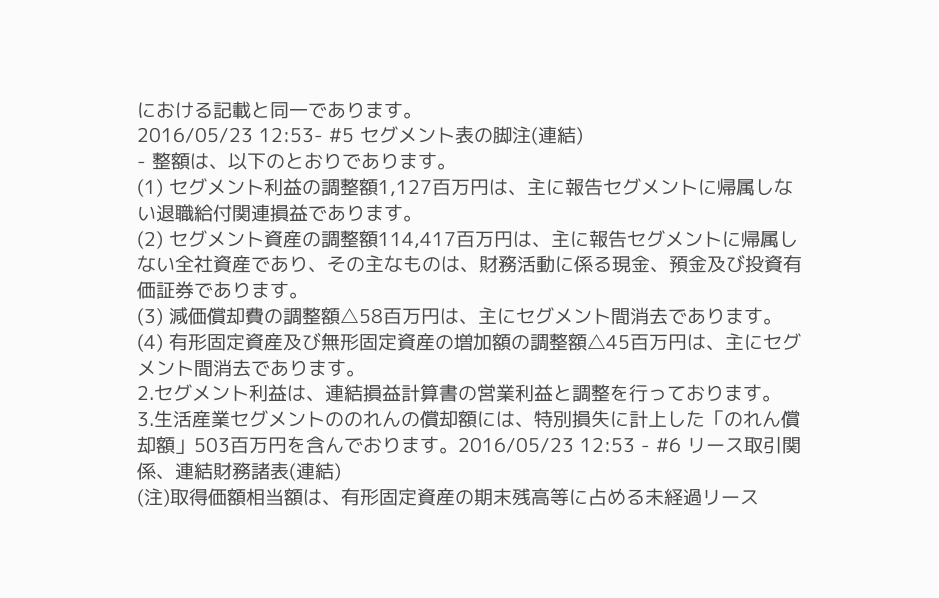における記載と同一であります。
2016/05/23 12:53- #5 セグメント表の脚注(連結)
- 整額は、以下のとおりであります。
(1) セグメント利益の調整額1,127百万円は、主に報告セグメントに帰属しない退職給付関連損益であります。
(2) セグメント資産の調整額114,417百万円は、主に報告セグメントに帰属しない全社資産であり、その主なものは、財務活動に係る現金、預金及び投資有価証券であります。
(3) 減価償却費の調整額△58百万円は、主にセグメント間消去であります。
(4) 有形固定資産及び無形固定資産の増加額の調整額△45百万円は、主にセグメント間消去であります。
2.セグメント利益は、連結損益計算書の営業利益と調整を行っております。
3.生活産業セグメントののれんの償却額には、特別損失に計上した「のれん償却額」503百万円を含んでおります。2016/05/23 12:53 - #6 リース取引関係、連結財務諸表(連結)
(注)取得価額相当額は、有形固定資産の期末残高等に占める未経過リース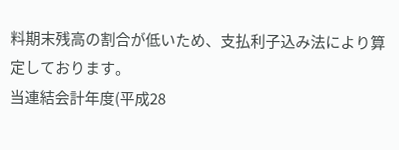料期末残高の割合が低いため、支払利子込み法により算定しております。
当連結会計年度(平成28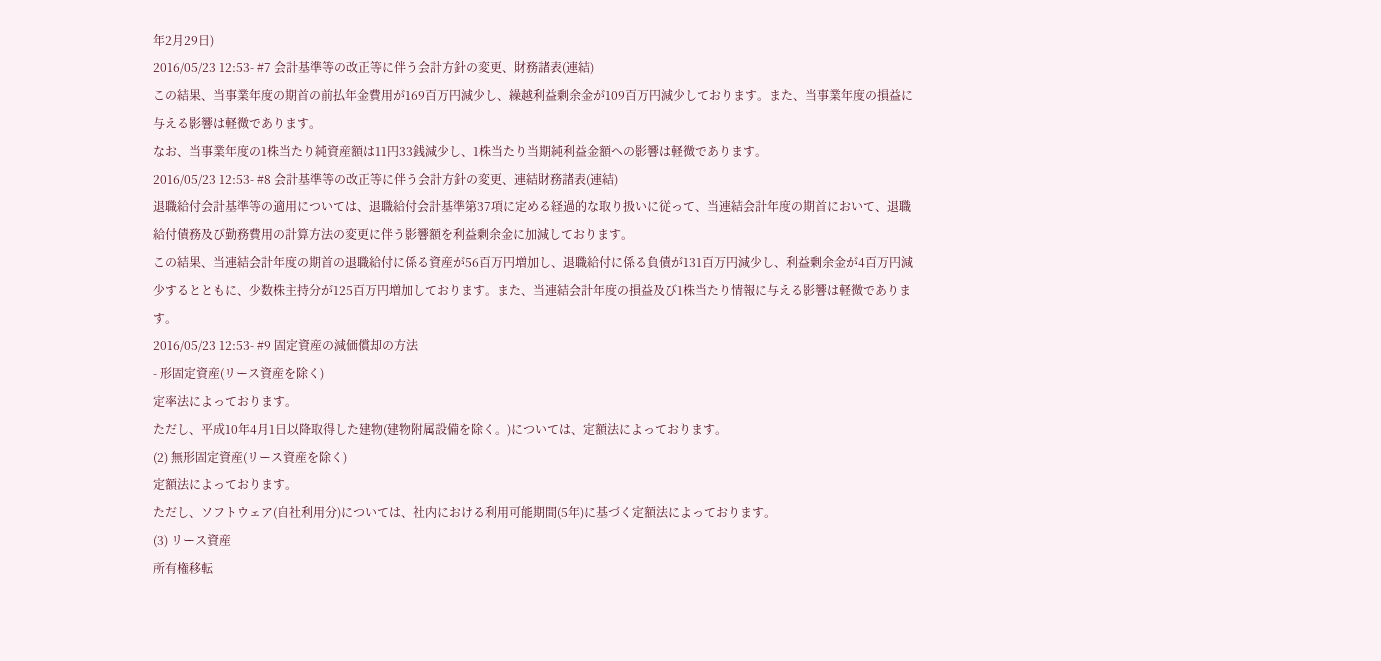年2月29日)
2016/05/23 12:53- #7 会計基準等の改正等に伴う会計方針の変更、財務諸表(連結)
この結果、当事業年度の期首の前払年金費用が169百万円減少し、繰越利益剰余金が109百万円減少しております。また、当事業年度の損益に与える影響は軽微であります。
なお、当事業年度の1株当たり純資産額は11円33銭減少し、1株当たり当期純利益金額への影響は軽微であります。
2016/05/23 12:53- #8 会計基準等の改正等に伴う会計方針の変更、連結財務諸表(連結)
退職給付会計基準等の適用については、退職給付会計基準第37項に定める経過的な取り扱いに従って、当連結会計年度の期首において、退職給付債務及び勤務費用の計算方法の変更に伴う影響額を利益剰余金に加減しております。
この結果、当連結会計年度の期首の退職給付に係る資産が56百万円増加し、退職給付に係る負債が131百万円減少し、利益剰余金が4百万円減少するとともに、少数株主持分が125百万円増加しております。また、当連結会計年度の損益及び1株当たり情報に与える影響は軽微であります。
2016/05/23 12:53- #9 固定資産の減価償却の方法
- 形固定資産(リース資産を除く)
定率法によっております。
ただし、平成10年4月1日以降取得した建物(建物附属設備を除く。)については、定額法によっております。
(2) 無形固定資産(リース資産を除く)
定額法によっております。
ただし、ソフトウェア(自社利用分)については、社内における利用可能期間(5年)に基づく定額法によっております。
(3) リース資産
所有権移転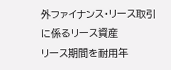外ファイナンス・リース取引に係るリース資産
リース期間を耐用年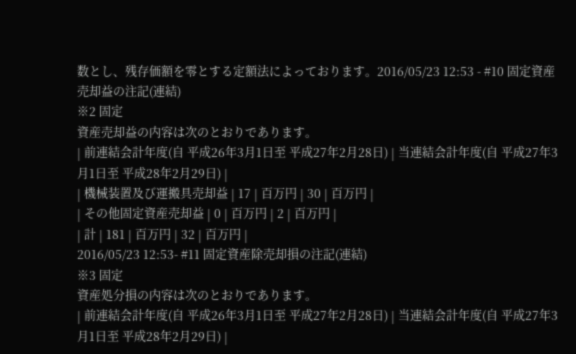数とし、残存価額を零とする定額法によっております。2016/05/23 12:53 - #10 固定資産売却益の注記(連結)
※2 固定
資産売却益の内容は次のとおりであります。
| 前連結会計年度(自 平成26年3月1日至 平成27年2月28日) | 当連結会計年度(自 平成27年3月1日至 平成28年2月29日) |
| 機械装置及び運搬具売却益 | 17 | 百万円 | 30 | 百万円 |
| その他固定資産売却益 | 0 | 百万円 | 2 | 百万円 |
| 計 | 181 | 百万円 | 32 | 百万円 |
2016/05/23 12:53- #11 固定資産除売却損の注記(連結)
※3 固定
資産処分損の内容は次のとおりであります。
| 前連結会計年度(自 平成26年3月1日至 平成27年2月28日) | 当連結会計年度(自 平成27年3月1日至 平成28年2月29日) |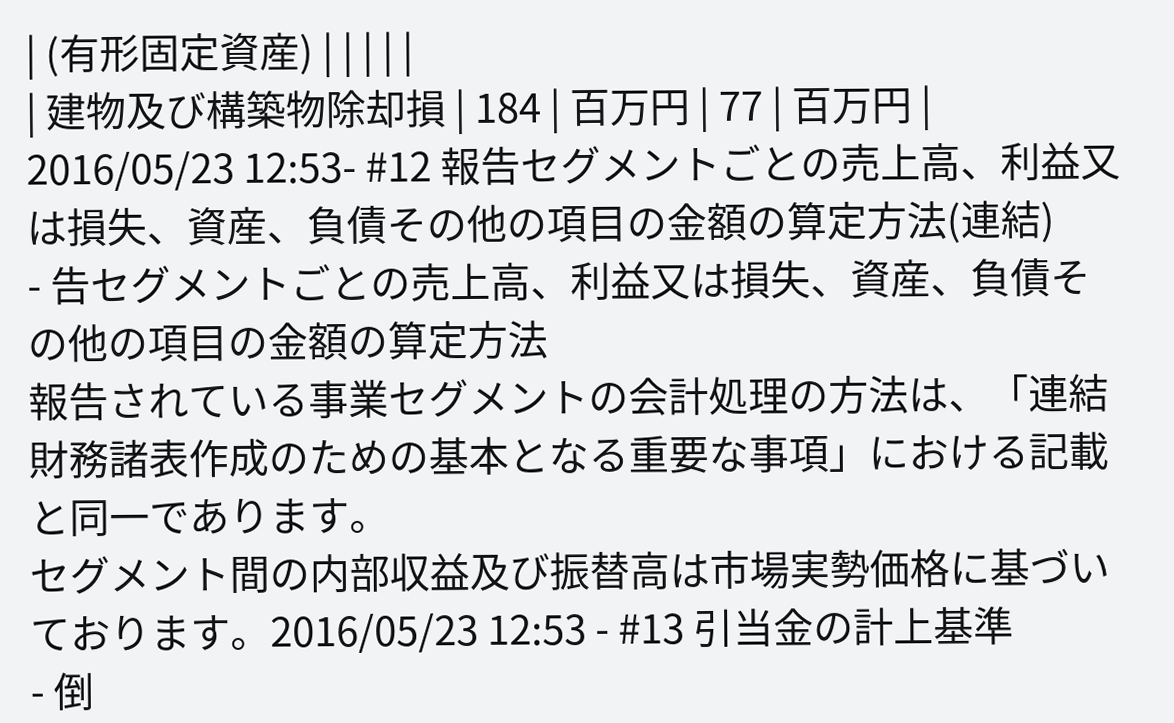| (有形固定資産) | | | | |
| 建物及び構築物除却損 | 184 | 百万円 | 77 | 百万円 |
2016/05/23 12:53- #12 報告セグメントごとの売上高、利益又は損失、資産、負債その他の項目の金額の算定方法(連結)
- 告セグメントごとの売上高、利益又は損失、資産、負債その他の項目の金額の算定方法
報告されている事業セグメントの会計処理の方法は、「連結財務諸表作成のための基本となる重要な事項」における記載と同一であります。
セグメント間の内部収益及び振替高は市場実勢価格に基づいております。2016/05/23 12:53 - #13 引当金の計上基準
- 倒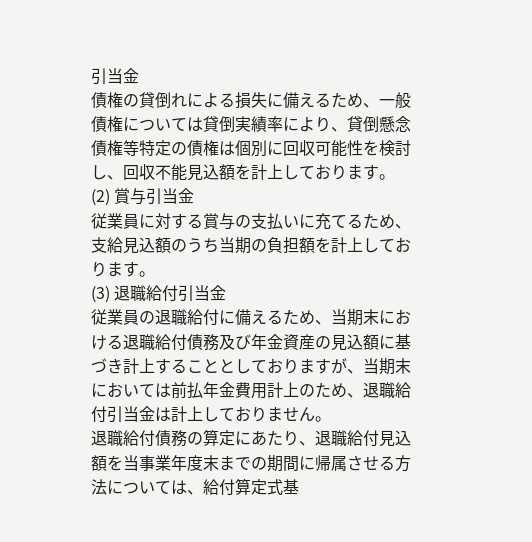引当金
債権の貸倒れによる損失に備えるため、一般債権については貸倒実績率により、貸倒懸念債権等特定の債権は個別に回収可能性を検討し、回収不能見込額を計上しております。
(2) 賞与引当金
従業員に対する賞与の支払いに充てるため、支給見込額のうち当期の負担額を計上しております。
(3) 退職給付引当金
従業員の退職給付に備えるため、当期末における退職給付債務及び年金資産の見込額に基づき計上することとしておりますが、当期末においては前払年金費用計上のため、退職給付引当金は計上しておりません。
退職給付債務の算定にあたり、退職給付見込額を当事業年度末までの期間に帰属させる方法については、給付算定式基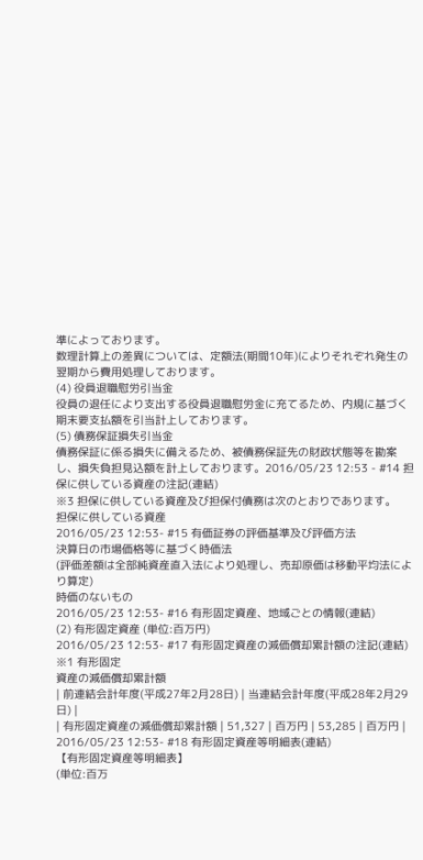準によっております。
数理計算上の差異については、定額法(期間10年)によりそれぞれ発生の翌期から費用処理しております。
(4) 役員退職慰労引当金
役員の退任により支出する役員退職慰労金に充てるため、内規に基づく期末要支払額を引当計上しております。
(5) 債務保証損失引当金
債務保証に係る損失に備えるため、被債務保証先の財政状態等を勘案し、損失負担見込額を計上しております。2016/05/23 12:53 - #14 担保に供している資産の注記(連結)
※3 担保に供している資産及び担保付債務は次のとおりであります。
担保に供している資産
2016/05/23 12:53- #15 有価証券の評価基準及び評価方法
決算日の市場価格等に基づく時価法
(評価差額は全部純資産直入法により処理し、売却原価は移動平均法により算定)
時価のないもの
2016/05/23 12:53- #16 有形固定資産、地域ごとの情報(連結)
(2) 有形固定資産 (単位:百万円)
2016/05/23 12:53- #17 有形固定資産の減価償却累計額の注記(連結)
※1 有形固定
資産の減価償却累計額
| 前連結会計年度(平成27年2月28日) | 当連結会計年度(平成28年2月29日) |
| 有形固定資産の減価償却累計額 | 51,327 | 百万円 | 53,285 | 百万円 |
2016/05/23 12:53- #18 有形固定資産等明細表(連結)
【有形固定資産等明細表】
(単位:百万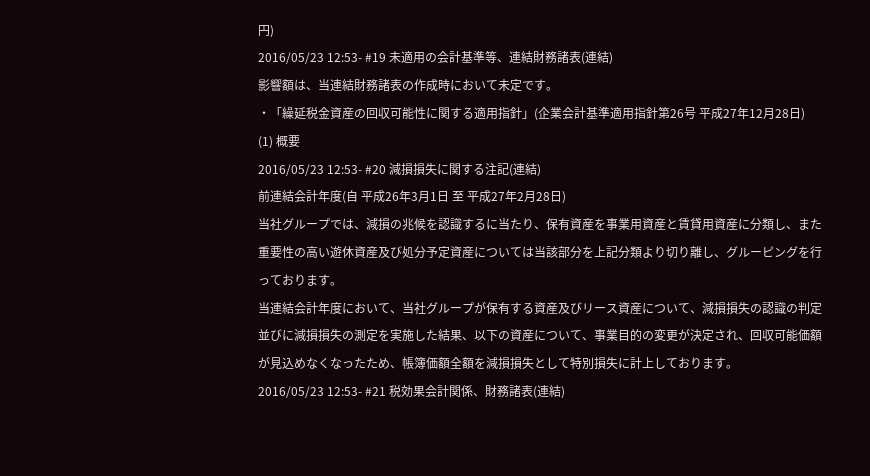円)
2016/05/23 12:53- #19 未適用の会計基準等、連結財務諸表(連結)
影響額は、当連結財務諸表の作成時において未定です。
・「繰延税金資産の回収可能性に関する適用指針」(企業会計基準適用指針第26号 平成27年12月28日)
(1) 概要
2016/05/23 12:53- #20 減損損失に関する注記(連結)
前連結会計年度(自 平成26年3月1日 至 平成27年2月28日)
当社グループでは、減損の兆候を認識するに当たり、保有資産を事業用資産と賃貸用資産に分類し、また重要性の高い遊休資産及び処分予定資産については当該部分を上記分類より切り離し、グルーピングを行っております。
当連結会計年度において、当社グループが保有する資産及びリース資産について、減損損失の認識の判定並びに減損損失の測定を実施した結果、以下の資産について、事業目的の変更が決定され、回収可能価額が見込めなくなったため、帳簿価額全額を減損損失として特別損失に計上しております。
2016/05/23 12:53- #21 税効果会計関係、財務諸表(連結)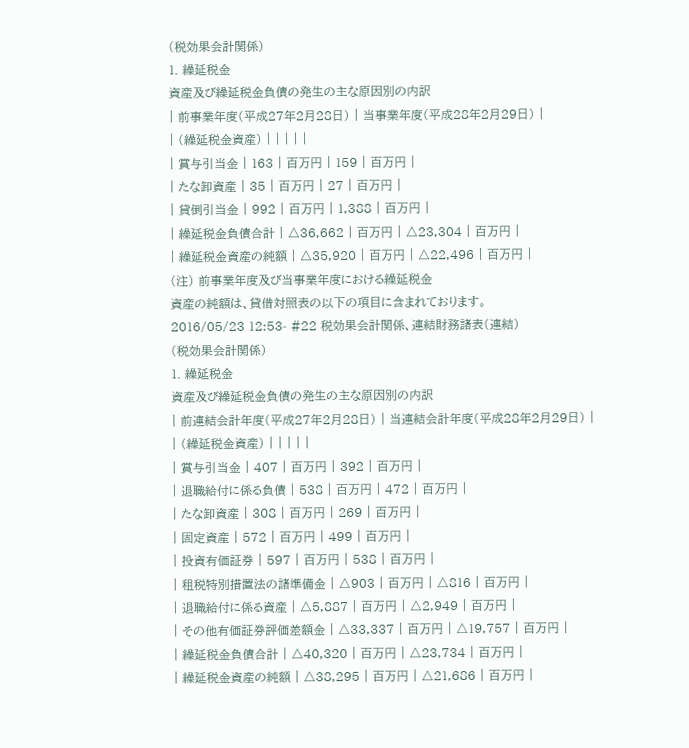(税効果会計関係)
1. 繰延税金
資産及び繰延税金負債の発生の主な原因別の内訳
| 前事業年度(平成27年2月28日) | 当事業年度(平成28年2月29日) |
| (繰延税金資産) | | | | |
| 賞与引当金 | 163 | 百万円 | 159 | 百万円 |
| たな卸資産 | 35 | 百万円 | 27 | 百万円 |
| 貸倒引当金 | 992 | 百万円 | 1,388 | 百万円 |
| 繰延税金負債合計 | △36,662 | 百万円 | △23,304 | 百万円 |
| 繰延税金資産の純額 | △35,920 | 百万円 | △22,496 | 百万円 |
(注) 前事業年度及び当事業年度における繰延税金
資産の純額は、貸借対照表の以下の項目に含まれております。
2016/05/23 12:53- #22 税効果会計関係、連結財務諸表(連結)
(税効果会計関係)
1. 繰延税金
資産及び繰延税金負債の発生の主な原因別の内訳
| 前連結会計年度(平成27年2月28日) | 当連結会計年度(平成28年2月29日) |
| (繰延税金資産) | | | | |
| 賞与引当金 | 407 | 百万円 | 392 | 百万円 |
| 退職給付に係る負債 | 538 | 百万円 | 472 | 百万円 |
| たな卸資産 | 308 | 百万円 | 269 | 百万円 |
| 固定資産 | 572 | 百万円 | 499 | 百万円 |
| 投資有価証券 | 597 | 百万円 | 538 | 百万円 |
| 租税特別措置法の諸準備金 | △903 | 百万円 | △816 | 百万円 |
| 退職給付に係る資産 | △5,887 | 百万円 | △2,949 | 百万円 |
| その他有価証券評価差額金 | △33,337 | 百万円 | △19,757 | 百万円 |
| 繰延税金負債合計 | △40,320 | 百万円 | △23,734 | 百万円 |
| 繰延税金資産の純額 | △38,295 | 百万円 | △21,686 | 百万円 |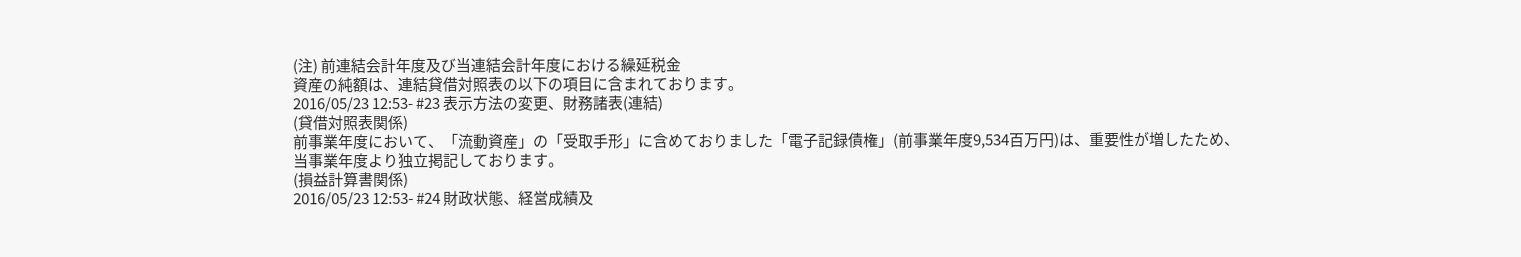(注) 前連結会計年度及び当連結会計年度における繰延税金
資産の純額は、連結貸借対照表の以下の項目に含まれております。
2016/05/23 12:53- #23 表示方法の変更、財務諸表(連結)
(貸借対照表関係)
前事業年度において、「流動資産」の「受取手形」に含めておりました「電子記録債権」(前事業年度9,534百万円)は、重要性が増したため、当事業年度より独立掲記しております。
(損益計算書関係)
2016/05/23 12:53- #24 財政状態、経営成績及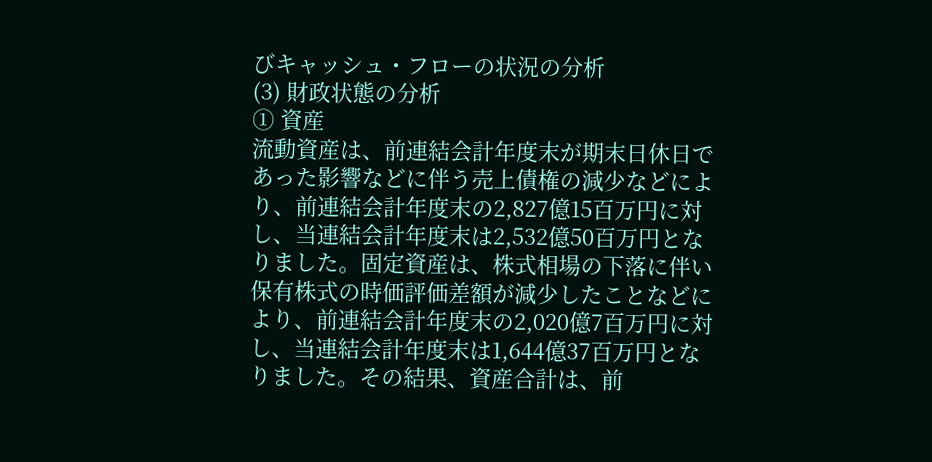びキャッシュ・フローの状況の分析
(3) 財政状態の分析
① 資産
流動資産は、前連結会計年度末が期末日休日であった影響などに伴う売上債権の減少などにより、前連結会計年度末の2,827億15百万円に対し、当連結会計年度末は2,532億50百万円となりました。固定資産は、株式相場の下落に伴い保有株式の時価評価差額が減少したことなどにより、前連結会計年度末の2,020億7百万円に対し、当連結会計年度末は1,644億37百万円となりました。その結果、資産合計は、前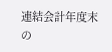連結会計年度末の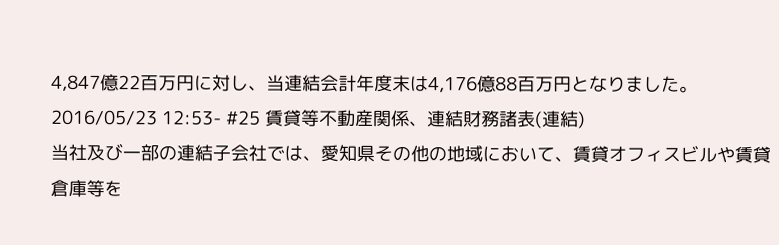4,847億22百万円に対し、当連結会計年度末は4,176億88百万円となりました。
2016/05/23 12:53- #25 賃貸等不動産関係、連結財務諸表(連結)
当社及び一部の連結子会社では、愛知県その他の地域において、賃貸オフィスビルや賃貸倉庫等を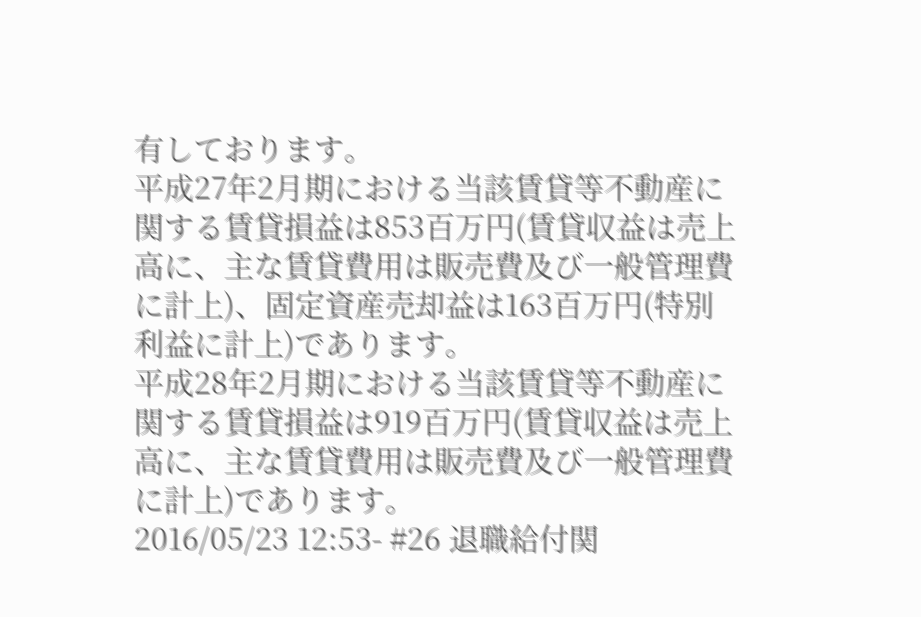有しております。
平成27年2月期における当該賃貸等不動産に関する賃貸損益は853百万円(賃貸収益は売上高に、主な賃貸費用は販売費及び一般管理費に計上)、固定資産売却益は163百万円(特別利益に計上)であります。
平成28年2月期における当該賃貸等不動産に関する賃貸損益は919百万円(賃貸収益は売上高に、主な賃貸費用は販売費及び一般管理費に計上)であります。
2016/05/23 12:53- #26 退職給付関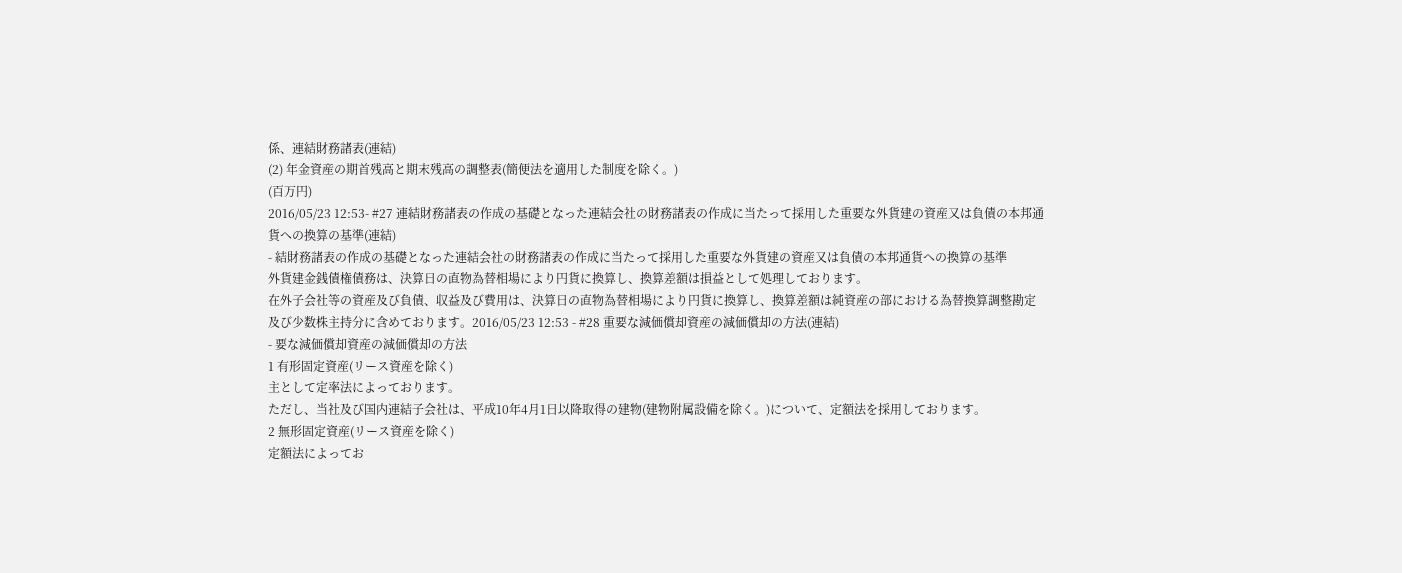係、連結財務諸表(連結)
(2) 年金資産の期首残高と期末残高の調整表(簡便法を適用した制度を除く。)
(百万円)
2016/05/23 12:53- #27 連結財務諸表の作成の基礎となった連結会社の財務諸表の作成に当たって採用した重要な外貨建の資産又は負債の本邦通貨への換算の基準(連結)
- 結財務諸表の作成の基礎となった連結会社の財務諸表の作成に当たって採用した重要な外貨建の資産又は負債の本邦通貨への換算の基準
外貨建金銭債権債務は、決算日の直物為替相場により円貨に換算し、換算差額は損益として処理しております。
在外子会社等の資産及び負債、収益及び費用は、決算日の直物為替相場により円貨に換算し、換算差額は純資産の部における為替換算調整勘定及び少数株主持分に含めております。2016/05/23 12:53 - #28 重要な減価償却資産の減価償却の方法(連結)
- 要な減価償却資産の減価償却の方法
1 有形固定資産(リース資産を除く)
主として定率法によっております。
ただし、当社及び国内連結子会社は、平成10年4月1日以降取得の建物(建物附属設備を除く。)について、定額法を採用しております。
2 無形固定資産(リース資産を除く)
定額法によってお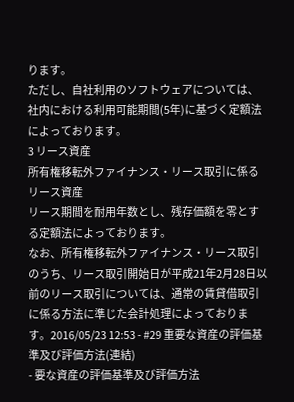ります。
ただし、自社利用のソフトウェアについては、社内における利用可能期間(5年)に基づく定額法によっております。
3 リース資産
所有権移転外ファイナンス・リース取引に係るリース資産
リース期間を耐用年数とし、残存価額を零とする定額法によっております。
なお、所有権移転外ファイナンス・リース取引のうち、リース取引開始日が平成21年2月28日以前のリース取引については、通常の賃貸借取引に係る方法に準じた会計処理によっております。2016/05/23 12:53 - #29 重要な資産の評価基準及び評価方法(連結)
- 要な資産の評価基準及び評価方法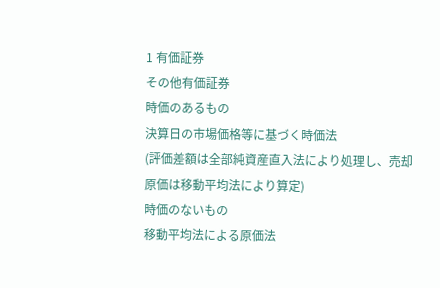1 有価証券
その他有価証券
時価のあるもの
決算日の市場価格等に基づく時価法
(評価差額は全部純資産直入法により処理し、売却原価は移動平均法により算定)
時価のないもの
移動平均法による原価法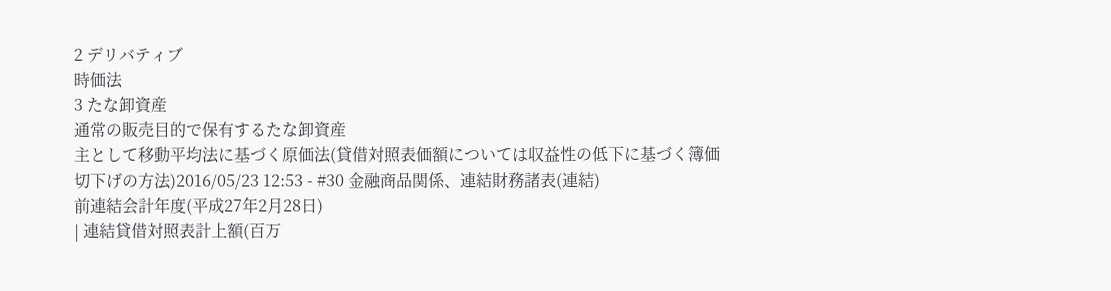2 デリバティブ
時価法
3 たな卸資産
通常の販売目的で保有するたな卸資産
主として移動平均法に基づく原価法(貸借対照表価額については収益性の低下に基づく簿価切下げの方法)2016/05/23 12:53 - #30 金融商品関係、連結財務諸表(連結)
前連結会計年度(平成27年2月28日)
| 連結貸借対照表計上額(百万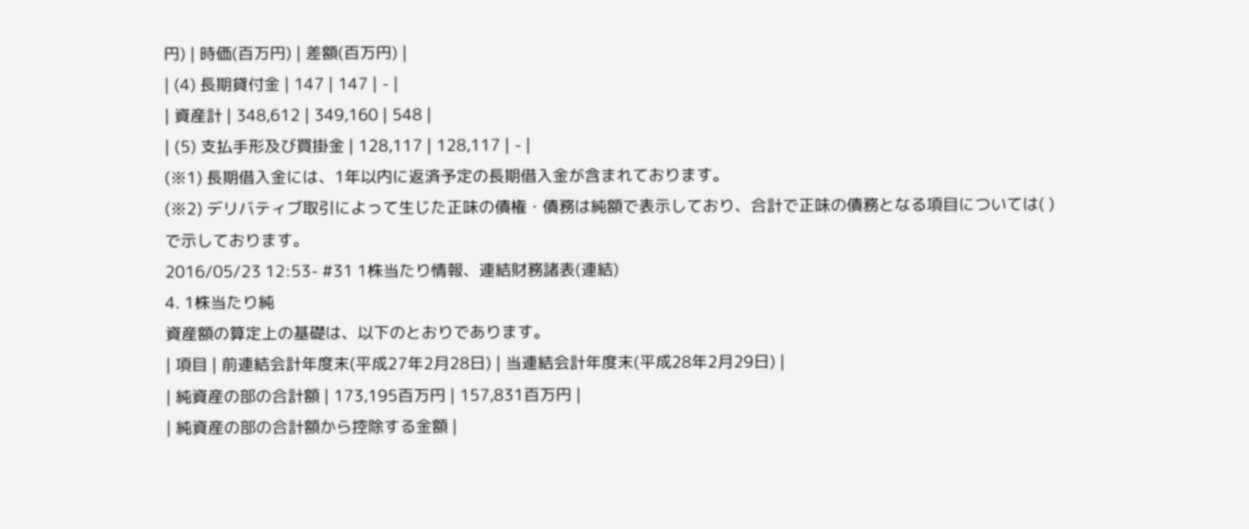円) | 時価(百万円) | 差額(百万円) |
| (4) 長期貸付金 | 147 | 147 | - |
| 資産計 | 348,612 | 349,160 | 548 |
| (5) 支払手形及び買掛金 | 128,117 | 128,117 | - |
(※1) 長期借入金には、1年以内に返済予定の長期借入金が含まれております。
(※2) デリバティブ取引によって生じた正味の債権・債務は純額で表示しており、合計で正味の債務となる項目については( )で示しております。
2016/05/23 12:53- #31 1株当たり情報、連結財務諸表(連結)
4. 1株当たり純
資産額の算定上の基礎は、以下のとおりであります。
| 項目 | 前連結会計年度末(平成27年2月28日) | 当連結会計年度末(平成28年2月29日) |
| 純資産の部の合計額 | 173,195百万円 | 157,831百万円 |
| 純資産の部の合計額から控除する金額 |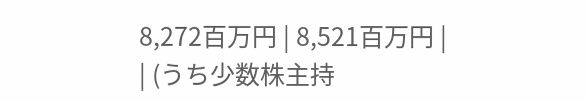8,272百万円 | 8,521百万円 |
| (うち少数株主持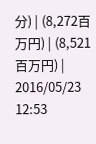分) | (8,272百万円) | (8,521百万円) |
2016/05/23 12:53